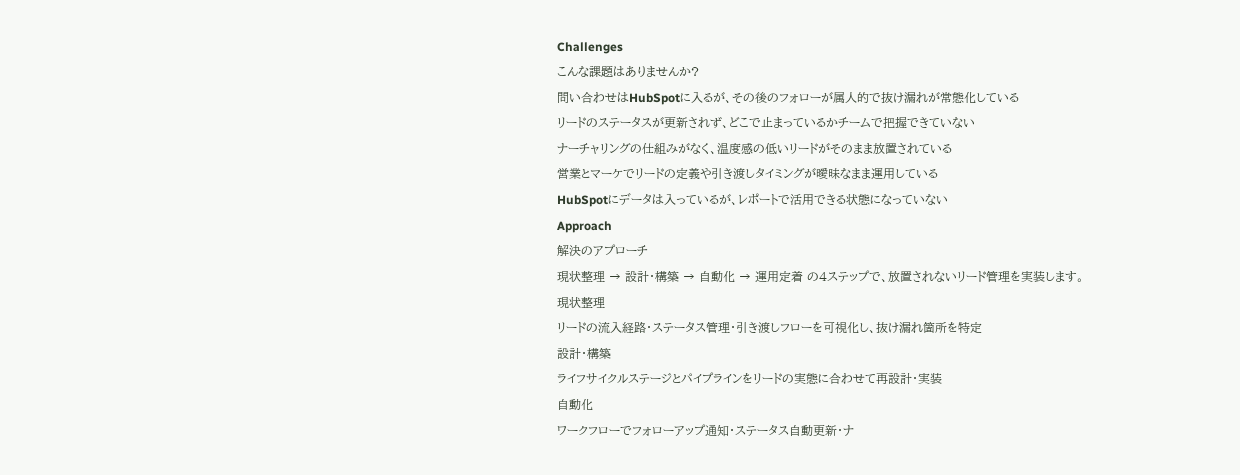Challenges
こんな課題はありませんか?
問い合わせはHubSpotに入るが、その後のフォローが属人的で抜け漏れが常態化している
リードのステータスが更新されず、どこで止まっているかチームで把握できていない
ナーチャリングの仕組みがなく、温度感の低いリードがそのまま放置されている
営業とマーケでリードの定義や引き渡しタイミングが曖昧なまま運用している
HubSpotにデータは入っているが、レポートで活用できる状態になっていない
Approach
解決のアプローチ
現状整理 → 設計・構築 → 自動化 → 運用定着 の4ステップで、放置されないリード管理を実装します。
現状整理
リードの流入経路・ステータス管理・引き渡しフローを可視化し、抜け漏れ箇所を特定
設計・構築
ライフサイクルステージとパイプラインをリードの実態に合わせて再設計・実装
自動化
ワークフローでフォローアップ通知・ステータス自動更新・ナ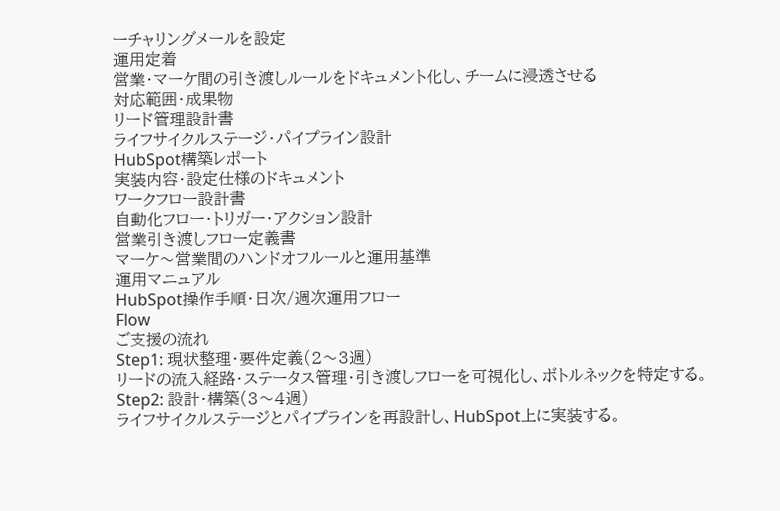ーチャリングメールを設定
運用定着
営業・マーケ間の引き渡しルールをドキュメント化し、チームに浸透させる
対応範囲・成果物
リード管理設計書
ライフサイクルステージ・パイプライン設計
HubSpot構築レポート
実装内容・設定仕様のドキュメント
ワークフロー設計書
自動化フロー・トリガー・アクション設計
営業引き渡しフロー定義書
マーケ〜営業間のハンドオフルールと運用基準
運用マニュアル
HubSpot操作手順・日次/週次運用フロー
Flow
ご支援の流れ
Step1: 現状整理・要件定義(2〜3週)
リードの流入経路・ステータス管理・引き渡しフローを可視化し、ボトルネックを特定する。
Step2: 設計・構築(3〜4週)
ライフサイクルステージとパイプラインを再設計し、HubSpot上に実装する。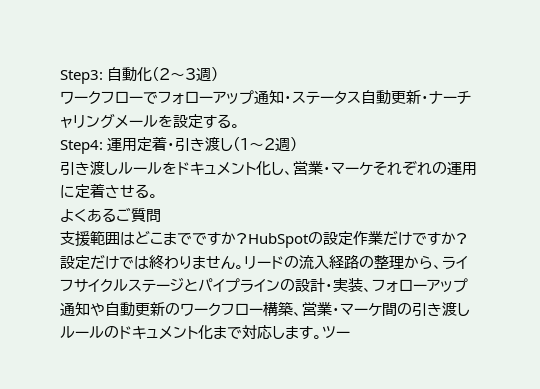Step3: 自動化(2〜3週)
ワークフローでフォローアップ通知・ステータス自動更新・ナーチャリングメールを設定する。
Step4: 運用定着・引き渡し(1〜2週)
引き渡しルールをドキュメント化し、営業・マーケそれぞれの運用に定着させる。
よくあるご質問
支援範囲はどこまでですか?HubSpotの設定作業だけですか?
設定だけでは終わりません。リードの流入経路の整理から、ライフサイクルステージとパイプラインの設計・実装、フォローアップ通知や自動更新のワークフロー構築、営業・マーケ間の引き渡しルールのドキュメント化まで対応します。ツー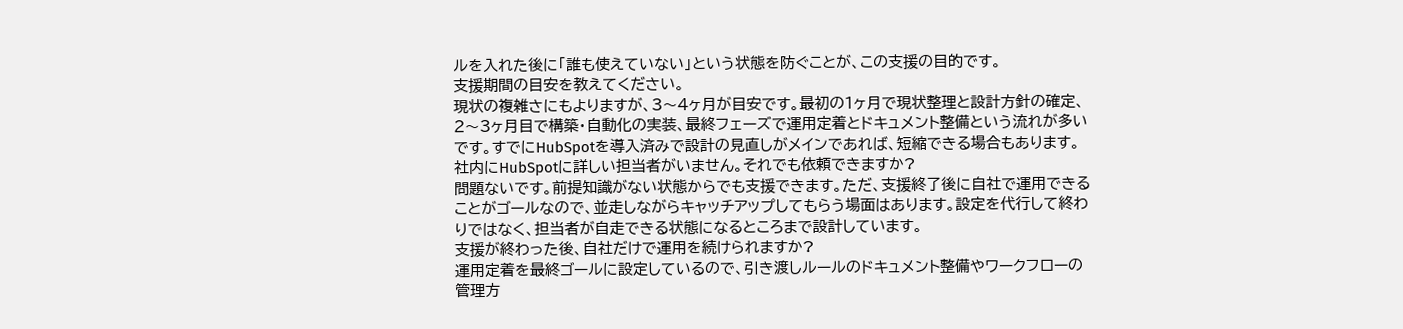ルを入れた後に「誰も使えていない」という状態を防ぐことが、この支援の目的です。
支援期間の目安を教えてください。
現状の複雑さにもよりますが、3〜4ヶ月が目安です。最初の1ヶ月で現状整理と設計方針の確定、2〜3ヶ月目で構築・自動化の実装、最終フェーズで運用定着とドキュメント整備という流れが多いです。すでにHubSpotを導入済みで設計の見直しがメインであれば、短縮できる場合もあります。
社内にHubSpotに詳しい担当者がいません。それでも依頼できますか?
問題ないです。前提知識がない状態からでも支援できます。ただ、支援終了後に自社で運用できることがゴールなので、並走しながらキャッチアップしてもらう場面はあります。設定を代行して終わりではなく、担当者が自走できる状態になるところまで設計しています。
支援が終わった後、自社だけで運用を続けられますか?
運用定着を最終ゴールに設定しているので、引き渡しルールのドキュメント整備やワークフローの管理方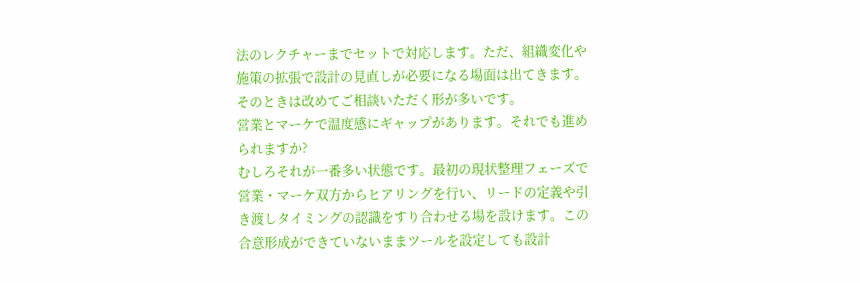法のレクチャーまでセットで対応します。ただ、組織変化や施策の拡張で設計の見直しが必要になる場面は出てきます。そのときは改めてご相談いただく形が多いです。
営業とマーケで温度感にギャップがあります。それでも進められますか?
むしろそれが一番多い状態です。最初の現状整理フェーズで営業・マーケ双方からヒアリングを行い、リードの定義や引き渡しタイミングの認識をすり合わせる場を設けます。この合意形成ができていないままツールを設定しても設計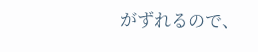がずれるので、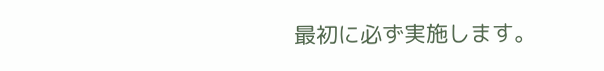最初に必ず実施します。